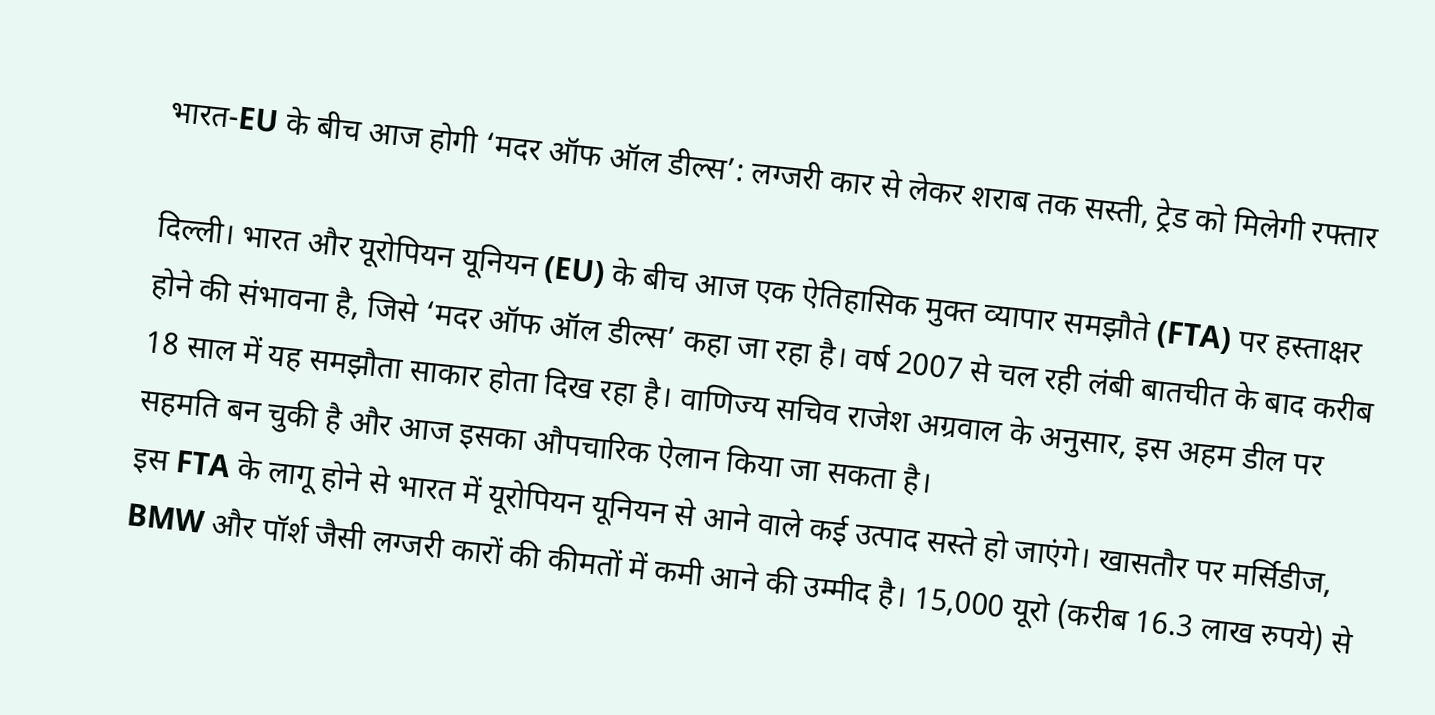भारत-EU के बीच आज होगी ‘मदर ऑफ ऑल डील्स’: लग्जरी कार से लेकर शराब तक सस्ती, ट्रेड को मिलेगी रफ्तार

दिल्ली। भारत और यूरोपियन यूनियन (EU) के बीच आज एक ऐतिहासिक मुक्त व्यापार समझौते (FTA) पर हस्ताक्षर होने की संभावना है, जिसे ‘मदर ऑफ ऑल डील्स’ कहा जा रहा है। वर्ष 2007 से चल रही लंबी बातचीत के बाद करीब 18 साल में यह समझौता साकार होता दिख रहा है। वाणिज्य सचिव राजेश अग्रवाल के अनुसार, इस अहम डील पर सहमति बन चुकी है और आज इसका औपचारिक ऐलान किया जा सकता है।
इस FTA के लागू होने से भारत में यूरोपियन यूनियन से आने वाले कई उत्पाद सस्ते हो जाएंगे। खासतौर पर मर्सिडीज, BMW और पॉर्श जैसी लग्जरी कारों की कीमतों में कमी आने की उम्मीद है। 15,000 यूरो (करीब 16.3 लाख रुपये) से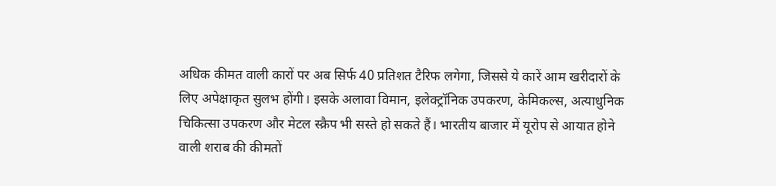अधिक कीमत वाली कारों पर अब सिर्फ 40 प्रतिशत टैरिफ लगेगा, जिससे ये कारें आम खरीदारों के लिए अपेक्षाकृत सुलभ होंगी। इसके अलावा विमान, इलेक्ट्रॉनिक उपकरण, केमिकल्स, अत्याधुनिक चिकित्सा उपकरण और मेटल स्क्रैप भी सस्ते हो सकते हैं। भारतीय बाजार में यूरोप से आयात होने वाली शराब की कीमतों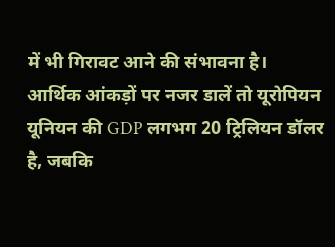में भी गिरावट आने की संभावना है।
आर्थिक आंकड़ों पर नजर डालें तो यूरोपियन यूनियन की GDP लगभग 20 ट्रिलियन डॉलर है, जबकि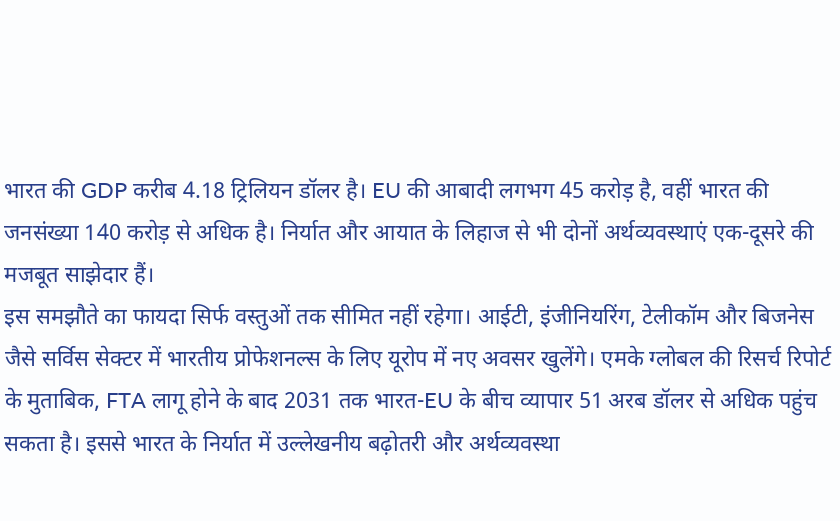भारत की GDP करीब 4.18 ट्रिलियन डॉलर है। EU की आबादी लगभग 45 करोड़ है, वहीं भारत की जनसंख्या 140 करोड़ से अधिक है। निर्यात और आयात के लिहाज से भी दोनों अर्थव्यवस्थाएं एक-दूसरे की मजबूत साझेदार हैं।
इस समझौते का फायदा सिर्फ वस्तुओं तक सीमित नहीं रहेगा। आईटी, इंजीनियरिंग, टेलीकॉम और बिजनेस जैसे सर्विस सेक्टर में भारतीय प्रोफेशनल्स के लिए यूरोप में नए अवसर खुलेंगे। एमके ग्लोबल की रिसर्च रिपोर्ट के मुताबिक, FTA लागू होने के बाद 2031 तक भारत-EU के बीच व्यापार 51 अरब डॉलर से अधिक पहुंच सकता है। इससे भारत के निर्यात में उल्लेखनीय बढ़ोतरी और अर्थव्यवस्था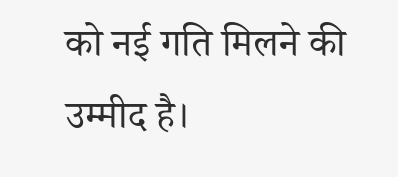को नई गति मिलने की उम्मीद है।